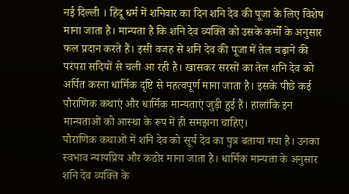नई दिल्ली । हिंदू धर्म में शनिवार का दिन शनि देव की पूजा के लिए विशेष माना जाता है। मान्यता है कि शनि देव व्यक्ति को उसके कर्मों के अनुसार फल प्रदान करते हैं। इसी वजह से शनि देव की पूजा में तेल चढ़ाने की परंपरा सदियों से चली आ रही है। खासकर सरसों का तेल शनि देव को अर्पित करना धार्मिक दृष्टि से महत्वपूर्ण माना जाता है। इसके पीछे कई पौराणिक कथाएं और धार्मिक मान्यताएं जुड़ी हुई हैं। हालांकि इन मान्यताओं को आस्था के रूप में ही समझना चाहिए।
पौराणिक कथाओं में शनि देव को सूर्य देव का पुत्र बताया गया है। उनका स्वभाव न्यायप्रिय और कठोर माना जाता है। धार्मिक मान्यता के अनुसार शनि देव व्यक्ति के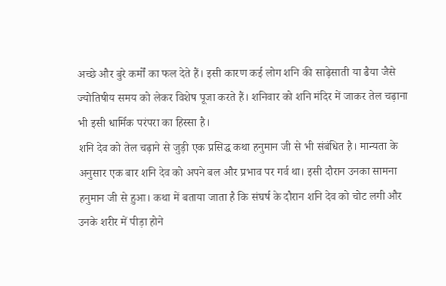अच्छे और बुरे कर्मों का फल देते हैं। इसी कारण कई लोग शनि की साढ़ेसाती या ढैया जैसे ज्योतिषीय समय को लेकर विशेष पूजा करते हैं। शनिवार को शनि मंदिर में जाकर तेल चढ़ाना भी इसी धार्मिक परंपरा का हिस्सा है।
शनि देव को तेल चढ़ाने से जुड़ी एक प्रसिद्ध कथा हनुमान जी से भी संबंधित है। मान्यता के अनुसार एक बार शनि देव को अपने बल और प्रभाव पर गर्व था। इसी दौरान उनका सामना हनुमान जी से हुआ। कथा में बताया जाता है कि संघर्ष के दौरान शनि देव को चोट लगी और उनके शरीर में पीड़ा होने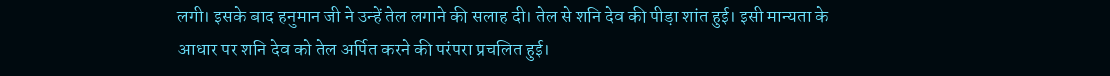लगी। इसके बाद हनुमान जी ने उन्हें तेल लगाने की सलाह दी। तेल से शनि देव की पीड़ा शांत हुई। इसी मान्यता के आधार पर शनि देव को तेल अर्पित करने की परंपरा प्रचलित हुई।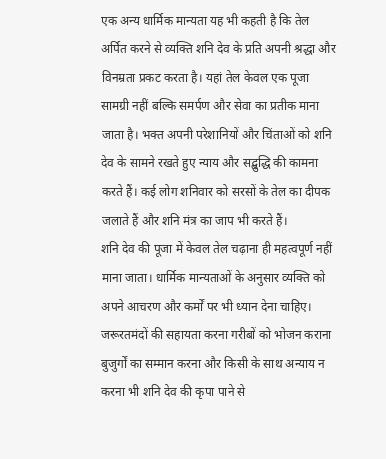एक अन्य धार्मिक मान्यता यह भी कहती है कि तेल अर्पित करने से व्यक्ति शनि देव के प्रति अपनी श्रद्धा और विनम्रता प्रकट करता है। यहां तेल केवल एक पूजा सामग्री नहीं बल्कि समर्पण और सेवा का प्रतीक माना जाता है। भक्त अपनी परेशानियों और चिंताओं को शनि देव के सामने रखते हुए न्याय और सद्बुद्धि की कामना करते हैं। कई लोग शनिवार को सरसों के तेल का दीपक जलाते हैं और शनि मंत्र का जाप भी करते हैं।
शनि देव की पूजा में केवल तेल चढ़ाना ही महत्वपूर्ण नहीं माना जाता। धार्मिक मान्यताओं के अनुसार व्यक्ति को अपने आचरण और कर्मों पर भी ध्यान देना चाहिए। जरूरतमंदों की सहायता करना गरीबों को भोजन कराना बुजुर्गों का सम्मान करना और किसी के साथ अन्याय न करना भी शनि देव की कृपा पाने से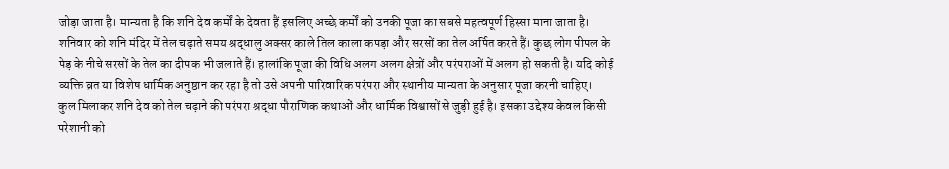जोड़ा जाता है। मान्यता है कि शनि देव कर्मों के देवता हैं इसलिए अच्छे कर्मों को उनकी पूजा का सबसे महत्वपूर्ण हिस्सा माना जाता है।
शनिवार को शनि मंदिर में तेल चढ़ाते समय श्रद्धालु अक्सर काले तिल काला कपड़ा और सरसों का तेल अर्पित करते हैं। कुछ लोग पीपल के पेड़ के नीचे सरसों के तेल का दीपक भी जलाते हैं। हालांकि पूजा की विधि अलग अलग क्षेत्रों और परंपराओं में अलग हो सकती है। यदि कोई व्यक्ति व्रत या विशेष धार्मिक अनुष्ठान कर रहा है तो उसे अपनी पारिवारिक परंपरा और स्थानीय मान्यता के अनुसार पूजा करनी चाहिए।
कुल मिलाकर शनि देव को तेल चढ़ाने की परंपरा श्रद्धा पौराणिक कथाओं और धार्मिक विश्वासों से जुड़ी हुई है। इसका उद्देश्य केवल किसी परेशानी को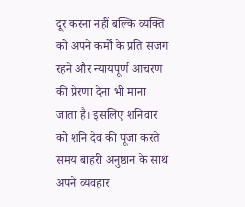दूर करना नहीं बल्कि व्यक्ति को अपने कर्मों के प्रति सजग रहने और न्यायपूर्ण आचरण की प्रेरणा देना भी माना जाता है। इसलिए शनिवार को शनि देव की पूजा करते समय बाहरी अनुष्ठान के साथ अपने व्यवहार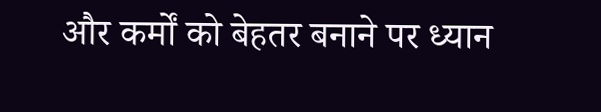और कर्मों को बेहतर बनाने पर ध्यान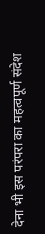देना भी इस परंपरा का महत्वपूर्ण संदेश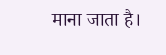माना जाता है।